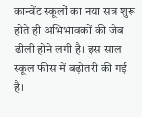कान्वेंट स्कूलों का नया सत्र शुरू होते ही अभिभावकों की जेब ढीली होने लगी है। इस साल स्कूल फीस में बढ़ोतरी की गई है।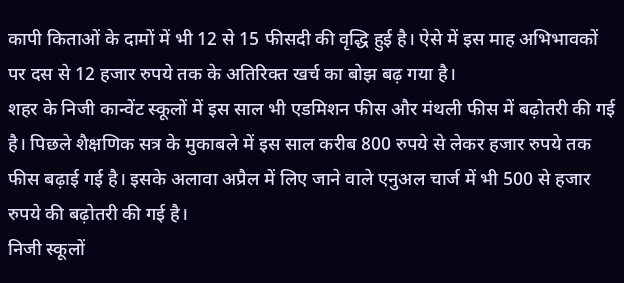कापी किताओं के दामों में भी 12 से 15 फीसदी की वृद्धि हुई है। ऐसे में इस माह अभिभावकों पर दस से 12 हजार रुपये तक के अतिरिक्त खर्च का बोझ बढ़ गया है।
शहर के निजी कान्वेंट स्कूलों में इस साल भी एडमिशन फीस और मंथली फीस में बढ़ोतरी की गई है। पिछले शैक्षणिक सत्र के मुकाबले में इस साल करीब 800 रुपये से लेकर हजार रुपये तक फीस बढ़ाई गई है। इसके अलावा अप्रैल में लिए जाने वाले एनुअल चार्ज में भी 500 से हजार रुपये की बढ़ोतरी की गई है।
निजी स्कूलों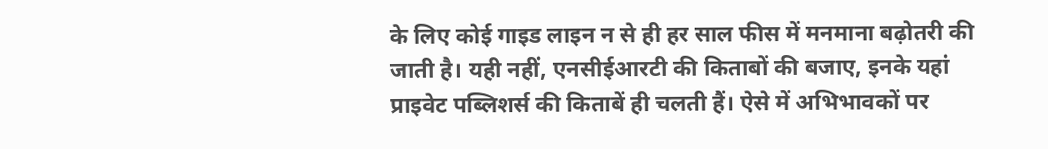के लिए कोई गाइड लाइन न से ही हर साल फीस में मनमाना बढ़ोतरी की जाती है। यही नहीं, एनसीईआरटी की किताबों की बजाए, इनके यहां प्राइवेट पब्लिशर्स की किताबें ही चलती हैं। ऐसे में अभिभावकों पर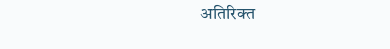अतिरिक्त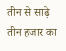तीन से साढ़े तीन हजार का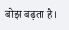बोझ बढ़ता है।